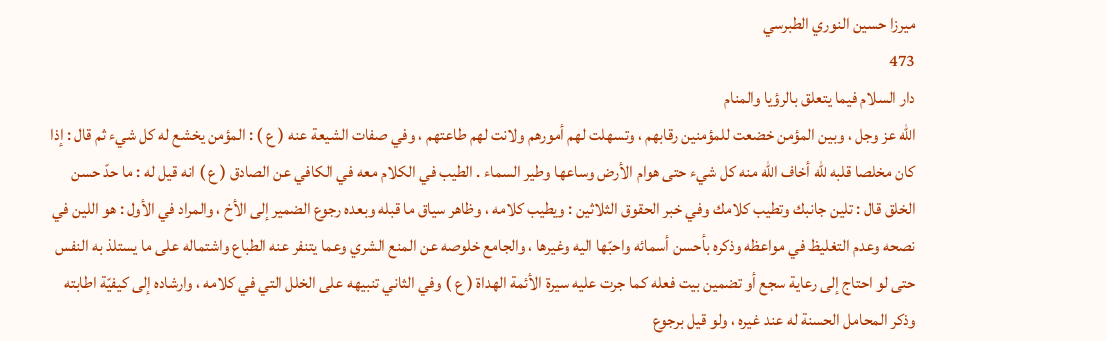ميرزا حسين النوري الطبرسي
473
دار السلام فيما يتعلق بالرؤيا والمنام
اللّه عز وجل ، وبين المؤمن خضعت للمؤمنين رقابهم ، وتسهلت لهم أمورهم ولانت لهم طاعتهم ، وفي صفات الشيعة عنه ( ع ) : المؤمن يخشع له كل شيء ثم قال : إذا كان مخلصا قلبه للّه أخاف اللّه منه كل شيء حتى هوام الأرض وساعها وطير السماء . الطيب في الكلام معه في الكافي عن الصادق ( ع ) انه قيل له : ما حدّ حسن الخلق قال : تلين جانبك وتطيب كلامك وفي خبر الحقوق الثلاثين : ويطيب كلامه ، وظاهر سياق ما قبله وبعده رجوع الضمير إلى الأخ ، والمراد في الأول : هو اللين في نصحه وعدم التغليظ في مواعظه وذكره بأحسن أسمائه واحبّها اليه وغيرها ، والجامع خلوصه عن المنع الشري وعما يتنفر عنه الطباع واشتماله على ما يستلذ به النفس حتى لو احتاج إلى رعاية سجع أو تضمين بيت فعله كما جرت عليه سيرة الأئمة الهداة ( ع ) وفي الثاني تنبيهه على الخلل التي في كلامه ، وارشاده إلى كيفيّة اطابته وذكر المحامل الحسنة له عند غيره ، ولو قيل برجوع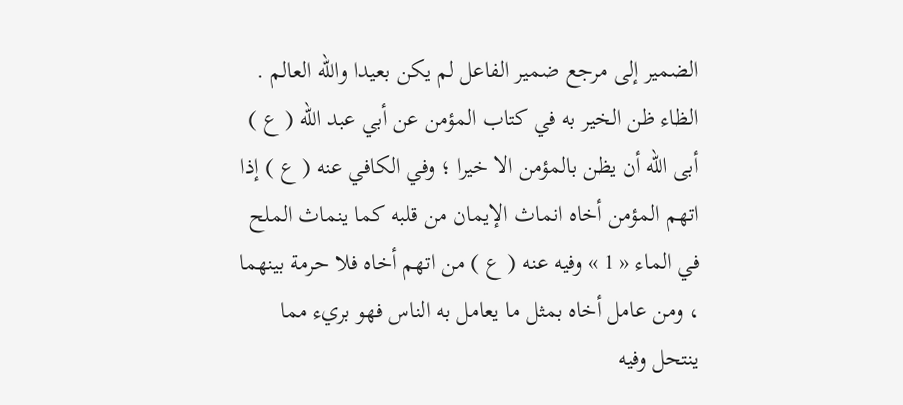الضمير إلى مرجع ضمير الفاعل لم يكن بعيدا واللّه العالم . الظاء ظن الخير به في كتاب المؤمن عن أبي عبد اللّه ( ع ) أبى اللّه أن يظن بالمؤمن الا خيرا ؛ وفي الكافي عنه ( ع ) إذا اتهم المؤمن أخاه انماث الإيمان من قلبه كما ينماث الملح في الماء « 1 » وفيه عنه ( ع ) من اتهم أخاه فلا حرمة بينهما ، ومن عامل أخاه بمثل ما يعامل به الناس فهو بريء مما ينتحل وفيه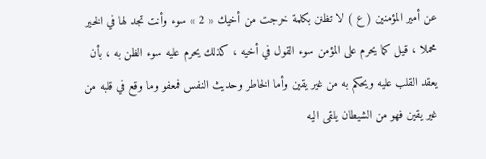عن أمير المؤمنين ( ع ) لا تظنن بكلمة خرجت من أخيك « 2 » سوء وأنت تجد لها في الخير محملا ، قيل كما يحرم على المؤمن سوء القول في أخيه ، كذلك يحرم عليه سوء الظن به ، بأن يعقد القلب عليه ويحكم به من غير يقين وأما الخاطر وحديث النفس فمعفو وما وقع في قلبه من غير يقين فهو من الشيطان يلقى اليه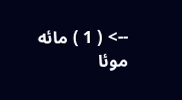--> ( 1 ) مائه موئا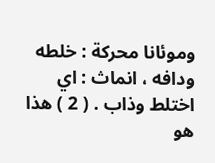وموئانا محركة : خلطه ودافه ، انماث : اي اختلط وذاب . ( 2 ) هذا هو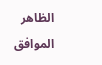الظاهر الموافق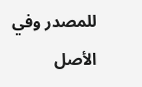للمصدر وفي الأصل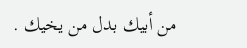من أبيك بدل من يخيك .